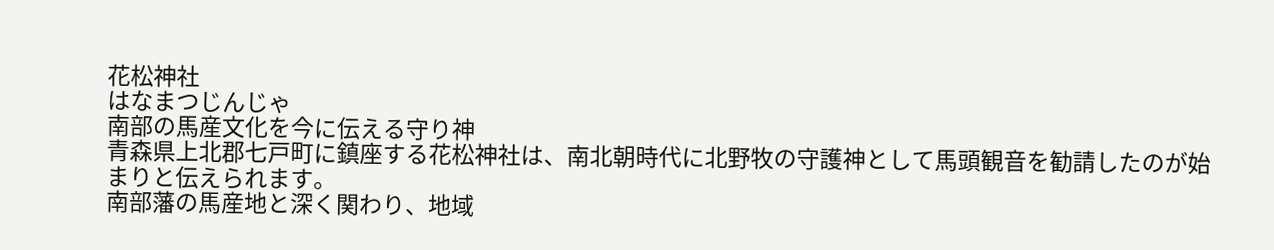花松神社
はなまつじんじゃ
南部の馬産文化を今に伝える守り神
青森県上北郡七戸町に鎮座する花松神社は、南北朝時代に北野牧の守護神として馬頭観音を勧請したのが始まりと伝えられます。
南部藩の馬産地と深く関わり、地域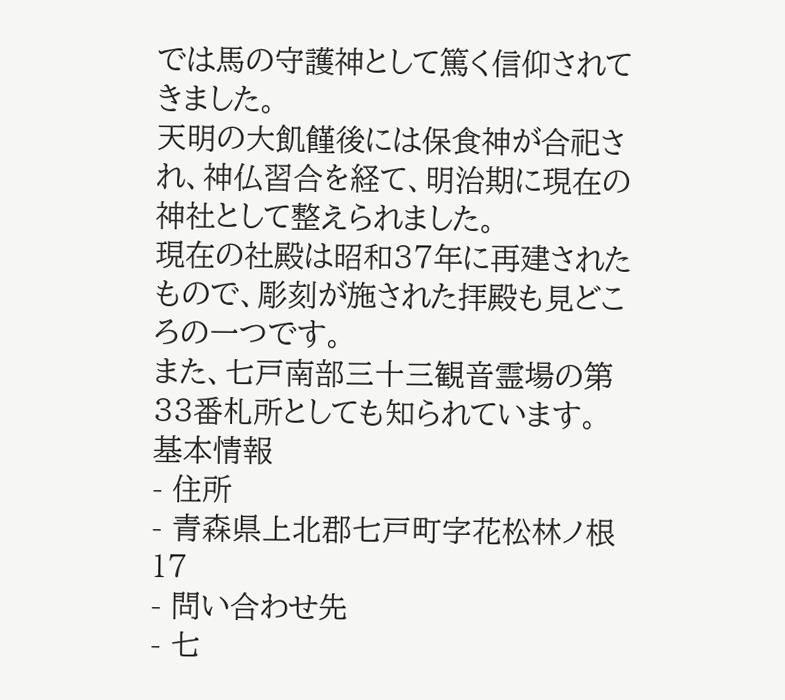では馬の守護神として篤く信仰されてきました。
天明の大飢饉後には保食神が合祀され、神仏習合を経て、明治期に現在の神社として整えられました。
現在の社殿は昭和37年に再建されたもので、彫刻が施された拝殿も見どころの一つです。
また、七戸南部三十三観音霊場の第33番札所としても知られています。
基本情報
- 住所
- 青森県上北郡七戸町字花松林ノ根17
- 問い合わせ先
- 七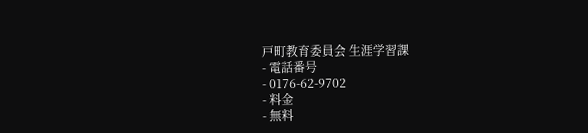戸町教育委員会 生涯学習課
- 電話番号
- 0176-62-9702
- 料金
- 無料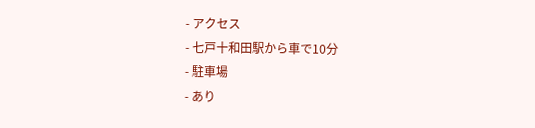- アクセス
- 七戸十和田駅から車で10分
- 駐車場
- あり